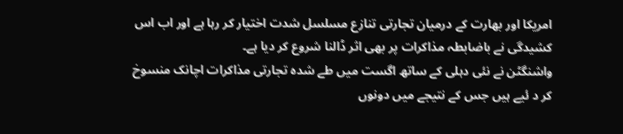امریکا اور بھارت کے درمیان تجارتی تنازع مسلسل شدت اختیار کر رہا ہے اور اب اس کشیدگی نے باضابطہ مذاکرات پر بھی اثر ڈالنا شروع کر دیا ہے۔
واشنگٹن نے نئی دہلی کے ساتھ اگست میں طے شدہ تجارتی مذاکرات اچانک منسوخ کر د ئیے ہیں جس کے نتیجے میں دونوں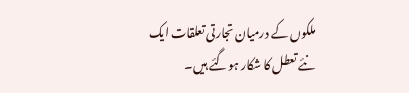ملکوں کے درمیان تجارتی تعلقات ایک نئے تعطل کا شکار ہوگئے ہیں۔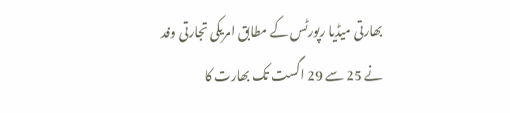بھارتی میڈیا رپورٹس کے مطابق امریکی تجارتی وفد نے 25 سے 29 اگست تک بھارت کا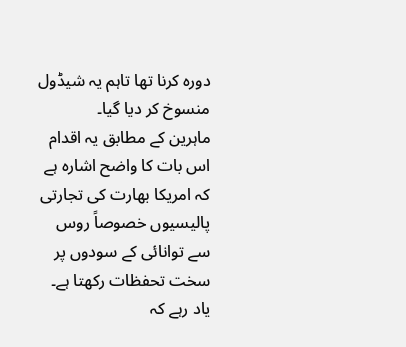دورہ کرنا تھا تاہم یہ شیڈول منسوخ کر دیا گیا۔
ماہرین کے مطابق یہ اقدام اس بات کا واضح اشارہ ہے کہ امریکا بھارت کی تجارتی پالیسیوں خصوصاً روس سے توانائی کے سودوں پر سخت تحفظات رکھتا ہے۔
یاد رہے کہ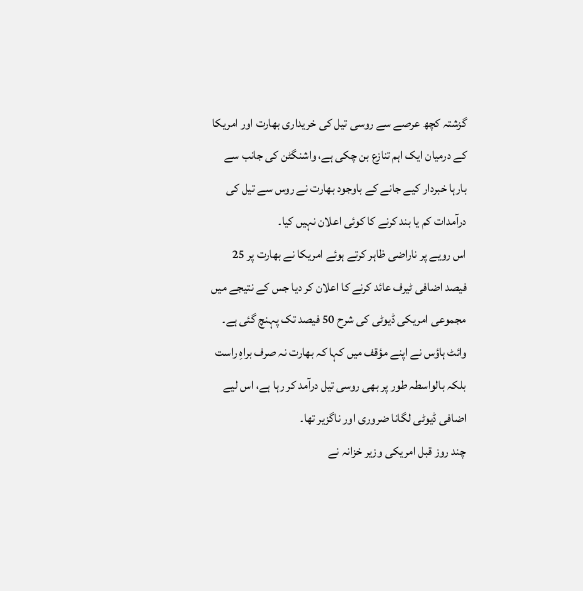گزشتہ کچھ عرصے سے روسی تیل کی خریداری بھارت اور امریکا کے درمیان ایک اہم تنازع بن چکی ہے، واشنگٹن کی جانب سے بارہا خبردار کیے جانے کے باوجود بھارت نے روس سے تیل کی درآمدات کم یا بند کرنے کا کوئی اعلان نہیں کیا۔
اس رویے پر ناراضی ظاہر کرتے ہوئے امریکا نے بھارت پر 25 فیصد اضافی ٹیرف عائد کرنے کا اعلان کر دیا جس کے نتیجے میں مجموعی امریکی ڈیوٹی کی شرح 50 فیصد تک پہنچ گئی ہے۔
وائٹ ہاؤس نے اپنے مؤقف میں کہا کہ بھارت نہ صرف براہِ راست بلکہ بالواسطہ طور پر بھی روسی تیل درآمد کر رہا ہے، اس لیے اضافی ڈیوٹی لگانا ضروری اور ناگزیر تھا۔
چند روز قبل امریکی وزیر خزانہ نے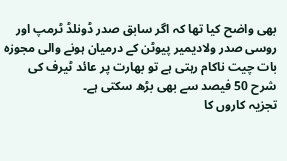بھی واضح کیا تھا کہ اگر سابق صدر ڈونلڈ ٹرمپ اور روسی صدر ولادیمیر پیوٹن کے درمیان ہونے والی مجوزہ بات چیت ناکام رہتی ہے تو بھارت پر عائد ٹیرف کی شرح 50 فیصد سے بھی بڑھ سکتی ہے۔
تجزیہ کاروں کا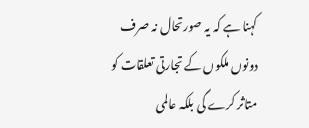کہنا ہے کہ یہ صورتحال نہ صرف دونوں ملکوں کے تجارتی تعلقات کو متاثر کرے گی بلکہ عالمی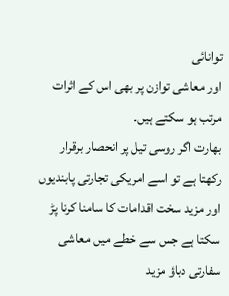توانائی
اور معاشی توازن پر بھی اس کے اثرات مرتب ہو سکتے ہیں۔
بھارت اگر روسی تیل پر انحصار برقرار رکھتا ہے تو اسے امریکی تجارتی پابندیوں اور مزید سخت اقدامات کا سامنا کرنا پڑ سکتا ہے جس سے خطے میں معاشی سفارتی دباؤ مزید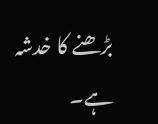بڑھنے کا خدشہ ہے۔